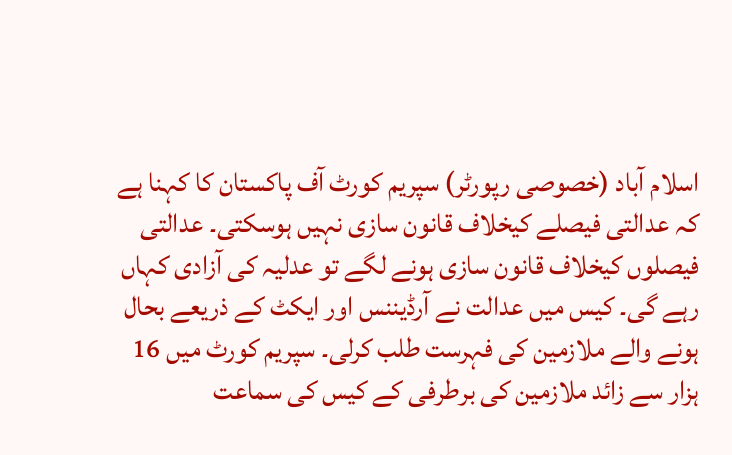اسلام آباد (خصوصی رپورٹر) سپریم کورٹ آف پاکستان کا کہنا ہے کہ عدالتی فیصلے کیخلاف قانون سازی نہیں ہوسکتی۔ عدالتی فیصلوں کیخلاف قانون سازی ہونے لگے تو عدلیہ کی آزادی کہاں رہے گی۔ کیس میں عدالت نے آرڈیننس اور ایکٹ کے ذریعے بحال ہونے والے ملازمین کی فہرست طلب کرلی۔ سپریم کورٹ میں 16 ہزار سے زائد ملازمین کی برطرفی کے کیس کی سماعت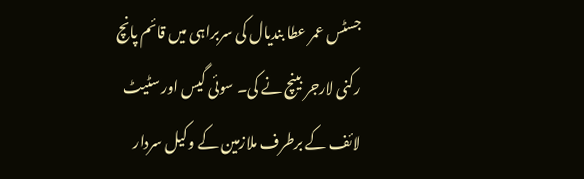جسٹس عمر عطا بندیال کی سربراہی میں قائم پانچ رکنی لارجر بینچ نے کی۔ سوئی گیس اور سٹیٹ لائف کے برطرف ملازمین کے وکیل سردار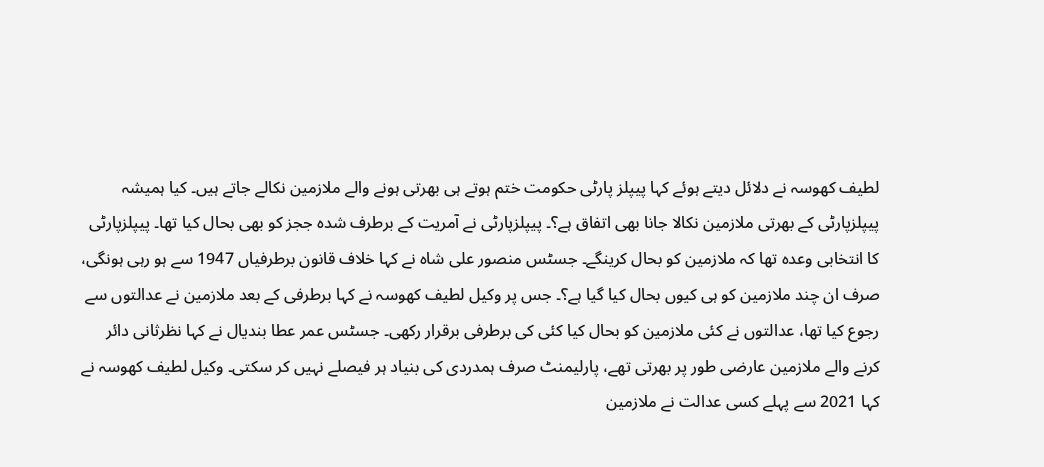لطیف کھوسہ نے دلائل دیتے ہوئے کہا پیپلز پارٹی حکومت ختم ہوتے ہی بھرتی ہونے والے ملازمین نکالے جاتے ہیں۔ کیا ہمیشہ پیپلزپارٹی کے بھرتی ملازمین نکالا جانا بھی اتفاق ہے؟۔ پیپلزپارٹی نے آمریت کے برطرف شدہ ججز کو بھی بحال کیا تھا۔ پیپلزپارٹی کا انتخابی وعدہ تھا کہ ملازمین کو بحال کرینگے۔ جسٹس منصور علی شاہ نے کہا خلاف قانون برطرفیاں 1947 سے ہو رہی ہونگی، صرف ان چند ملازمین کو ہی کیوں بحال کیا گیا ہے؟۔ جس پر وکیل لطیف کھوسہ نے کہا برطرفی کے بعد ملازمین نے عدالتوں سے رجوع کیا تھا، عدالتوں نے کئی ملازمین کو بحال کیا کئی کی برطرفی برقرار رکھی۔ جسٹس عمر عطا بندیال نے کہا نظرثانی دائر کرنے والے ملازمین عارضی طور پر بھرتی تھے، پارلیمنٹ صرف ہمدردی کی بنیاد ہر فیصلے نہیں کر سکتی۔ وکیل لطیف کھوسہ نے کہا 2021 سے پہلے کسی عدالت نے ملازمین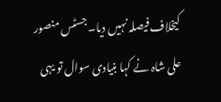کیخلاف فیصلہ نہیں دیا۔ جسٹس منصور علی شاہ نے کہا بنیادی سوال تو یہی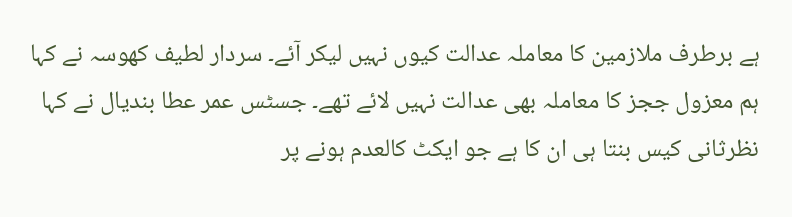ہے برطرف ملازمین کا معاملہ عدالت کیوں نہیں لیکر آئے۔ سردار لطیف کھوسہ نے کہا ہم معزول ججز کا معاملہ بھی عدالت نہیں لائے تھے۔ جسٹس عمر عطا بندیال نے کہا نظرثانی کیس بنتا ہی ان کا ہے جو ایکٹ کالعدم ہونے پر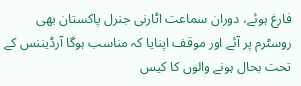فارغ ہوئے، دوران سماعت اٹارنی جنرل پاکستان بھی روسٹرم پر آئے اور موقف اپنایا کہ مناسب ہوگا آرڈیننس کے تحت بحال ہونے والوں کا کیس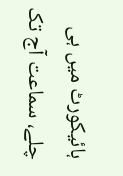ہائیکورٹ میں ہی چلے، سماعت آج تک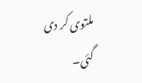ملتوی کر دی گئی۔